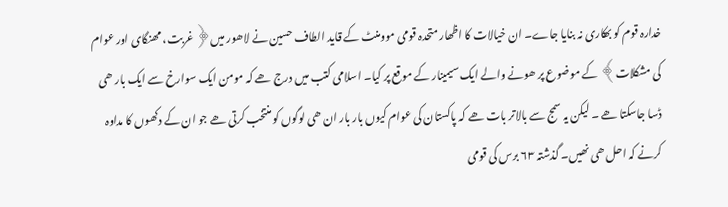خدارہ قوم کو بھکاری نہ بنایا جاے۔ ان خیالات کا اظھار متحدہ قومی موومنٹ کے قاید الطاف حسین نے لاھور میں﴿ غربت، مھنگای اور عوام کی مشکلات﴾ کے موضوع پر ھونے والے ایک سیمینار کے موقع پر کیا۔ اسلامی کتب میں درج ھے کہ مومن ایک سوارخ سے ایک بار ھی ڈسا جاسکتا ھے ۔ لیکن یہ سمج سے بالاتر بات ھے کہ پاکستان کی عوام کیوں بار بار ان ھی لوگوں کو منتخب کرتی ھے جو ان کے دکھوں کا مداوہ کرنے کہ احل ھی نھیں۔ گذشتہ ۶۳ برس کی قومی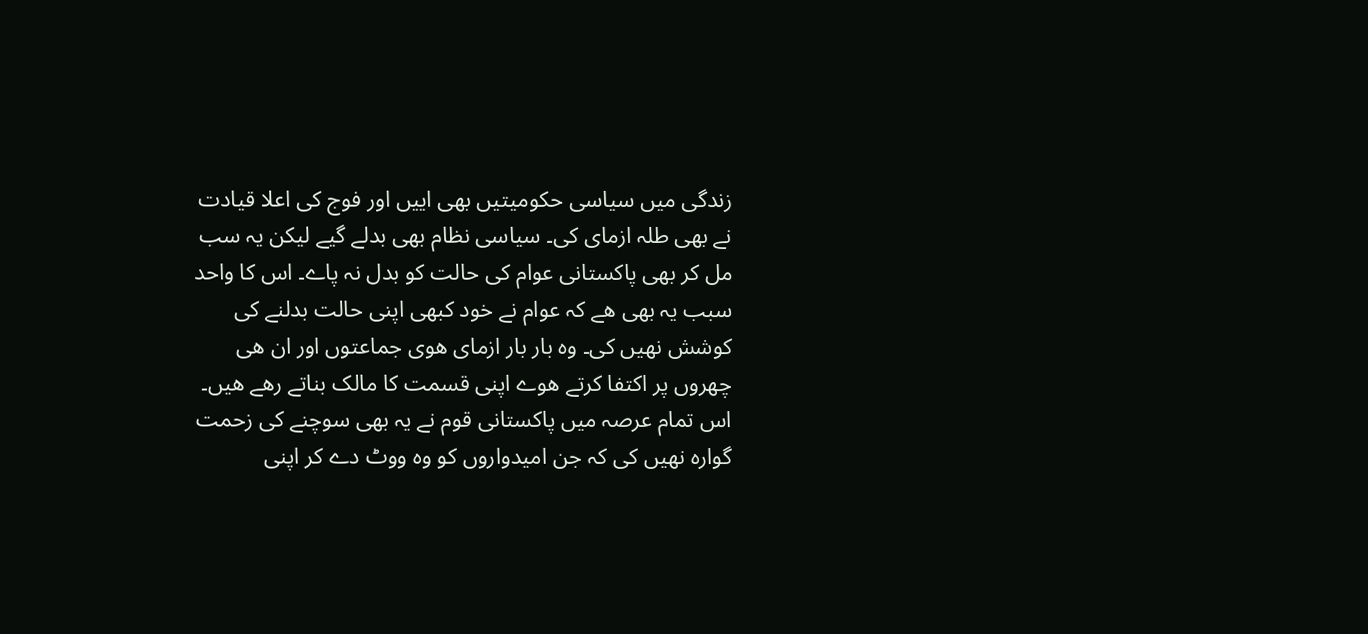زندگی میں سیاسی حکومیتیں بھی اییں اور فوج کی اعلا قیادت نے بھی طلہ ازمای کی۔ سیاسی نظام بھی بدلے گیے لیکن یہ سب مل کر بھی پاکستانی عوام کی حالت کو بدل نہ پاے۔ اس کا واحد سبب یہ بھی ھے کہ عوام نے خود کبھی اپنی حالت بدلنے کی کوشش نھیں کی۔ وہ بار بار ازمای ھوی جماعتوں اور ان ھی چھروں پر اکتفا کرتے ھوے اپنی قسمت کا مالک بناتے رھے ھیں۔ اس تمام عرصہ میں پاکستانی قوم نے یہ بھی سوچنے کی زحمت گوارہ نھیں کی کہ جن امیدواروں کو وہ ووٹ دے کر اپنی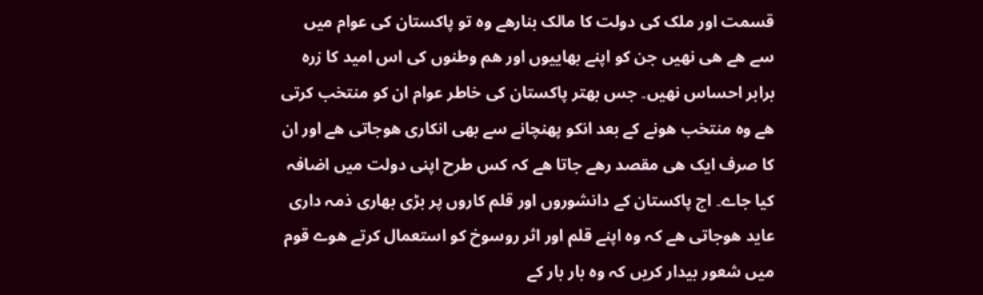قسمت اور ملک کی دولت کا مالک بنارھے وہ تو پاکستان کی عوام میں سے ھے ھی نھیں جن کو اپنے بھاییوں اور ھم وطنوں کی اس امید کا زرہ برابر احساس نھیں۔ جس بھتر پاکستان کی خاطر عوام ان کو منتخب کرتی ھے وہ منتخب ھونے کے بعد انکو پھنچانے سے بھی انکاری ھوجاتی ھے اور ان کا صرف ایک ھی مقصد رھے جاتا ھے کہ کس طرح اپنی دولت میں اضافہ کیا جاے۔ اج پاکستان کے دانشوروں اور قلم کاروں پر بڑی بھاری ذمہ داری عاید ھوجاتی ھے کہ وہ اپنے قلم اور اثر روسوخ کو استعمال کرتے ھوے قوم میں شعور بیدار کریں کہ وہ بار بار کے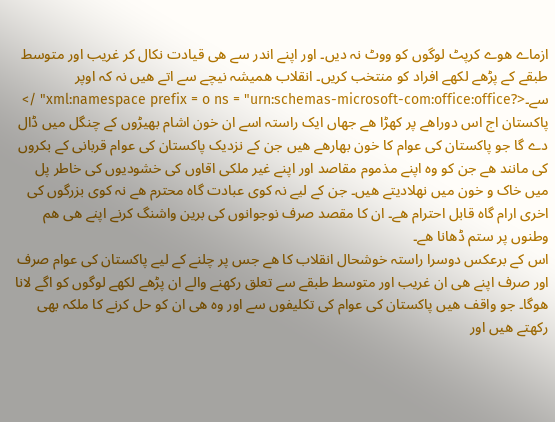ازماے ھوے کرپٹ لوگوں کو ووٹ نہ دیں۔ اور اپنے اندر سے ھی قیادت نکال کر غریب اور متوسط طبقے کے پڑھے لکھے افراد کو منتخب کریں۔ انقلاب ھمیشہ نیچے سے اتے ھیں نہ کہ اوپر سے۔<?xml:namespace prefix = o ns = "urn:schemas-microsoft-com:office:office" />
پاکستان اج اس دوراھے پر کھڑا ھے جھاں ایک راستہ اسے ان خون اشام بھیڑوں کے چنگل میں ڈال دے گا جو پاکستان کی عوام کا خون بھارھے ھیں جن کے نزدیک پاکستان کی عوام قربانی کے بکروں کی مانند ھے جن کو وہ اپنے مذموم مقاصد اور اپنے غیر ملکی اقاوں کی خشودیوں کی خاطر پل میں خاک و خون میں نھلادیتے ھیں۔ جن کے لیے نہ کوی عبادت گاہ محترم ھے نہ کوی بزرگوں کی اخری ارام گاہ قابل احترام ھے۔ ان کا مقصد صرف نوجوانوں کی برین واشنگ کرنے اپنے ھی ھم وطنوں پر ستم ڈھانا ھے۔
اس کے برعکس دوسرا راستہ خوشحال انقلاب کا ھے جس پر چلنے کے لیے پاکستان کی عوام صرف اور صرف اپنے ھی ان غریب اور متوسط طبقے سے تعلق رکھنے والے ان پڑھے لکھے لوگوں کو اگے لانا ھوگا۔ جو واقف ھیں پاکستان کی عوام کی تکلیفوں سے اور وہ ھی ان کو حل کرنے کا ملکہ بھی رکھتے ھیں اور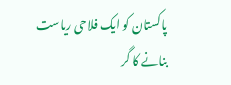پاکستان کو ایک فلاحی ریاست بنانے کا گر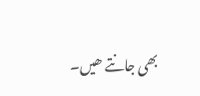بھی جانتے ھیں۔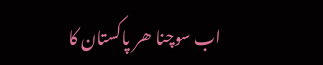اب سوچنا ھر پاکستان کا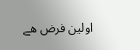اولین فرض ھے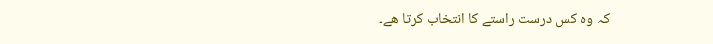کہ وہ کس درست راستے کا انتخاب کرتا ھے۔